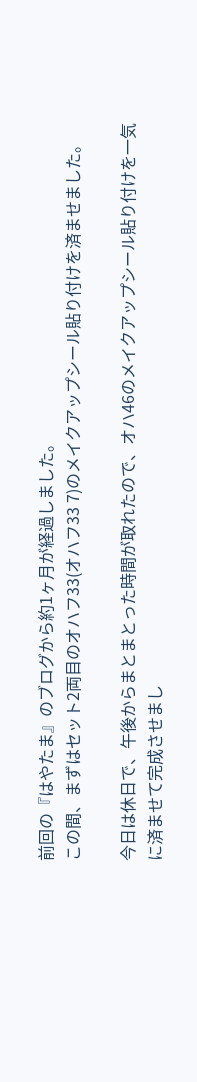前回の『はやたま』のブログから約1ヶ月が経過しました。
この間、まずはセット2両目のオハフ33(オハフ33 7)のメイクアップシール貼り付けを済ませました。

今日は休日で、午後からまとまとった時間が取れたので、オハ46のメイクアップシール貼り付けを一気に済ませて完成させまし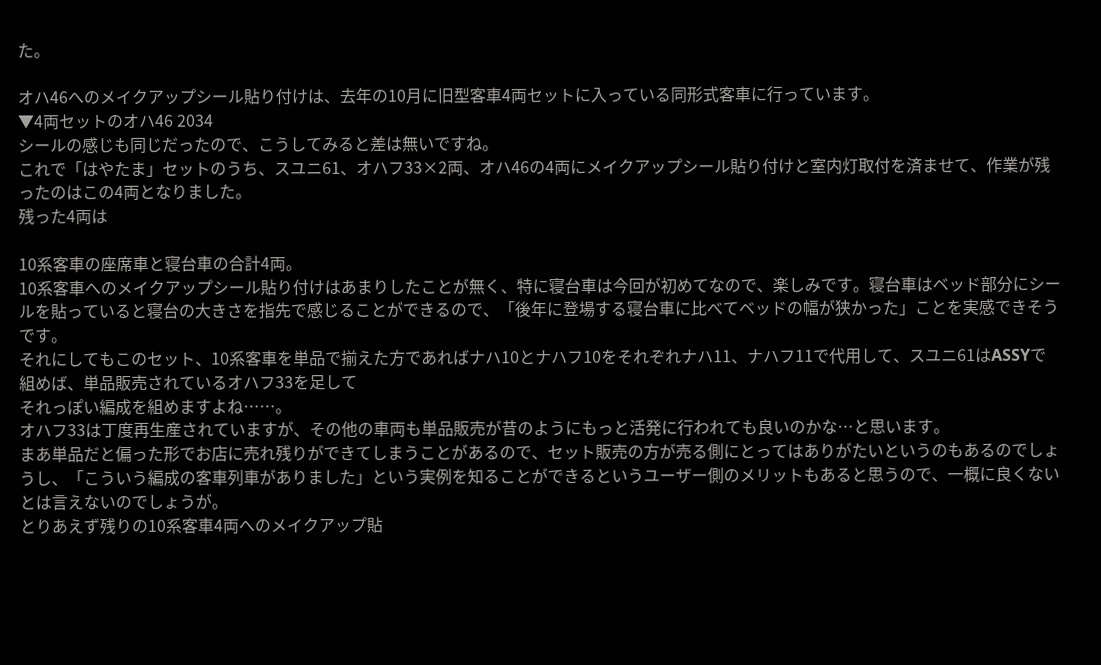た。

オハ46へのメイクアップシール貼り付けは、去年の10月に旧型客車4両セットに入っている同形式客車に行っています。
▼4両セットのオハ46 2034
シールの感じも同じだったので、こうしてみると差は無いですね。
これで「はやたま」セットのうち、スユニ61、オハフ33×2両、オハ46の4両にメイクアップシール貼り付けと室内灯取付を済ませて、作業が残ったのはこの4両となりました。
残った4両は

10系客車の座席車と寝台車の合計4両。
10系客車へのメイクアップシール貼り付けはあまりしたことが無く、特に寝台車は今回が初めてなので、楽しみです。寝台車はベッド部分にシールを貼っていると寝台の大きさを指先で感じることができるので、「後年に登場する寝台車に比べてベッドの幅が狭かった」ことを実感できそうです。
それにしてもこのセット、10系客車を単品で揃えた方であればナハ10とナハフ10をそれぞれナハ11、ナハフ11で代用して、スユニ61はASSYで組めば、単品販売されているオハフ33を足して
それっぽい編成を組めますよね……。
オハフ33は丁度再生産されていますが、その他の車両も単品販売が昔のようにもっと活発に行われても良いのかな…と思います。
まあ単品だと偏った形でお店に売れ残りができてしまうことがあるので、セット販売の方が売る側にとってはありがたいというのもあるのでしょうし、「こういう編成の客車列車がありました」という実例を知ることができるというユーザー側のメリットもあると思うので、一概に良くないとは言えないのでしょうが。
とりあえず残りの10系客車4両へのメイクアップ貼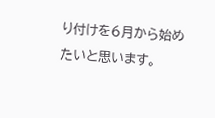り付けを6月から始めたいと思います。